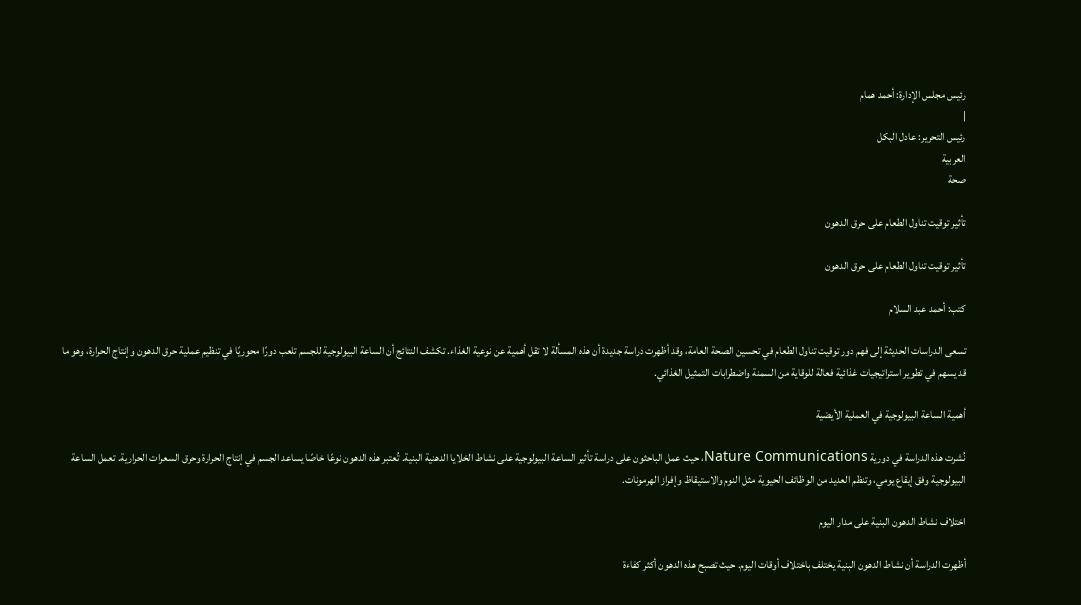رئيس مجلس الإدارة: أحمد همام
|
رئيس التحرير: عادل البكل
العربية
صحة

تأثير توقيت تناول الطعام على حرق الدهون

تأثير توقيت تناول الطعام على حرق الدهون

كتب: أحمد عبد السلام

تسعى الدراسات الحديثة إلى فهم دور توقيت تناول الطعام في تحسين الصحة العامة، وقد أظهرت دراسة جديدة أن هذه المسألة لا تقل أهمية عن نوعية الغذاء. تكشف النتائج أن الساعة البيولوجية للجسم تلعب دورًا محوريًا في تنظيم عملية حرق الدهون وإنتاج الحرارة، وهو ما قد يسهم في تطوير استراتيجيات غذائية فعالة للوقاية من السمنة واضطرابات التمثيل الغذائي.

أهمية الساعة البيولوجية في العملية الأيضية

نُشرت هذه الدراسة في دورية Nature Communications، حيث عمل الباحثون على دراسة تأثير الساعة البيولوجية على نشاط الخلايا الدهنية البنية. تُعتبر هذه الدهون نوعًا خاصًا يساعد الجسم في إنتاج الحرارة وحرق السعرات الحرارية. تعمل الساعة البيولوجية وفق إيقاع يومي، وتنظم العديد من الوظائف الحيوية مثل النوم والاستيقاظ وإفراز الهرمونات.

اختلاف نشاط الدهون البنية على مدار اليوم

أظهرت الدراسة أن نشاط الدهون البنية يختلف باختلاف أوقات اليوم. حيث تصبح هذه الدهون أكثر كفاءة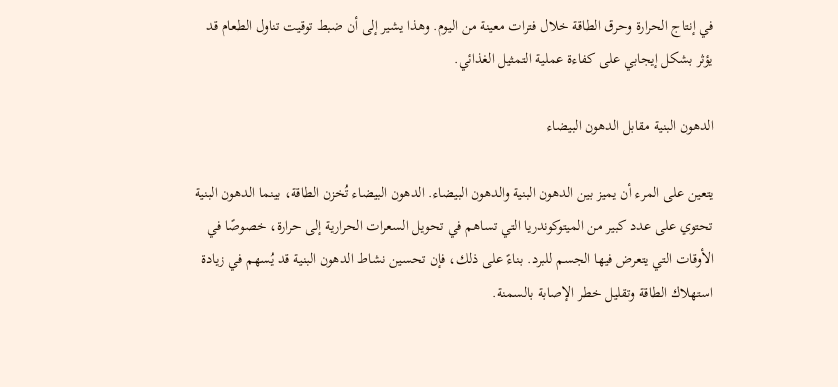في إنتاج الحرارة وحرق الطاقة خلال فترات معينة من اليوم. وهذا يشير إلى أن ضبط توقيت تناول الطعام قد يؤثر بشكل إيجابي على كفاءة عملية التمثيل الغذائي.

الدهون البنية مقابل الدهون البيضاء

يتعين على المرء أن يميز بين الدهون البنية والدهون البيضاء. الدهون البيضاء تُخزن الطاقة، بينما الدهون البنية تحتوي على عدد كبير من الميتوكوندريا التي تساهم في تحويل السعرات الحرارية إلى حرارة، خصوصًا في الأوقات التي يتعرض فيها الجسم للبرد. بناءً على ذلك، فإن تحسين نشاط الدهون البنية قد يُسهم في زيادة استهلاك الطاقة وتقليل خطر الإصابة بالسمنة.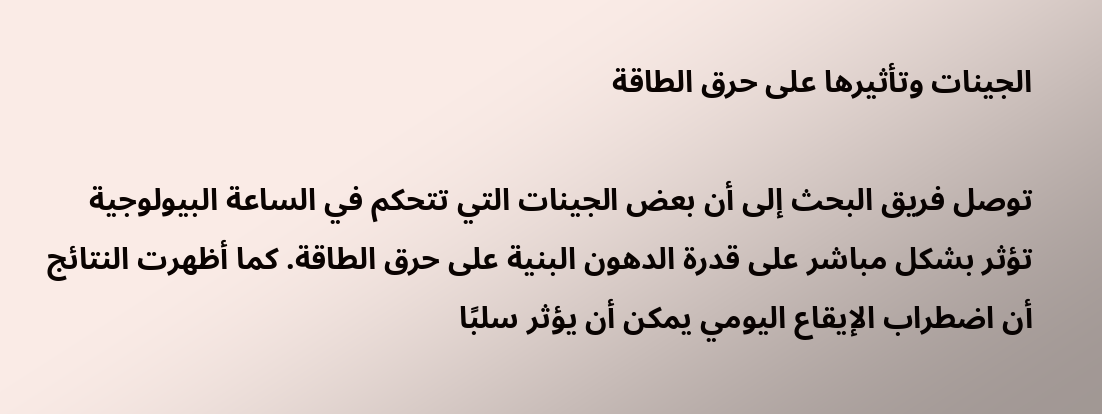الجينات وتأثيرها على حرق الطاقة

توصل فريق البحث إلى أن بعض الجينات التي تتحكم في الساعة البيولوجية تؤثر بشكل مباشر على قدرة الدهون البنية على حرق الطاقة. كما أظهرت النتائج أن اضطراب الإيقاع اليومي يمكن أن يؤثر سلبًا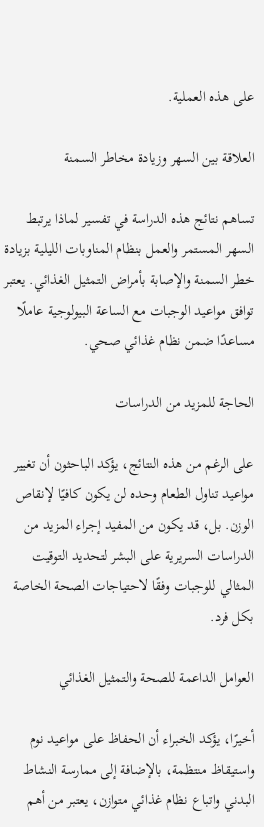على هذه العملية.

العلاقة بين السهر وزيادة مخاطر السمنة

تساهم نتائج هذه الدراسة في تفسير لماذا يرتبط السهر المستمر والعمل بنظام المناوبات الليلية بزيادة خطر السمنة والإصابة بأمراض التمثيل الغذائي. يعتبر توافق مواعيد الوجبات مع الساعة البيولوجية عاملًا مساعدًا ضمن نظام غذائي صحي.

الحاجة للمزيد من الدراسات

على الرغم من هذه النتائج، يؤكد الباحثون أن تغيير مواعيد تناول الطعام وحده لن يكون كافيًا لإنقاص الوزن. بل، قد يكون من المفيد إجراء المزيد من الدراسات السريرية على البشر لتحديد التوقيت المثالي للوجبات وفقًا لاحتياجات الصحة الخاصة بكل فرد.

العوامل الداعمة للصحة والتمثيل الغذائي

أخيرًا، يؤكد الخبراء أن الحفاظ على مواعيد نوم واستيقاظ منتظمة، بالإضافة إلى ممارسة النشاط البدني واتباع نظام غذائي متوازن، يعتبر من أهم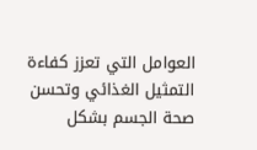العوامل التي تعزز كفاءة التمثيل الغذائي وتحسن صحة الجسم بشكل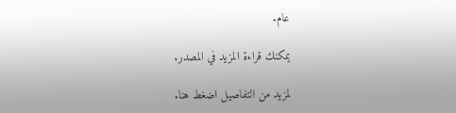عام.

يمكنك قراءة المزيد في المصدر.

لمزيد من التفاصيل اضغط هنا.